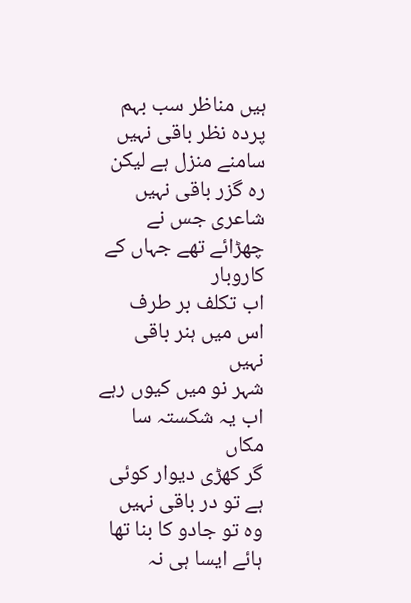ہیں مناظر سب بہم پردہ نظر باقی نہیں
سامنے منزل ہے لیکن رہ گزر باقی نہیں
شاعری جس نے چھڑائے تھے جہاں کے کاروبار
اب تکلف بر طرف اس میں ہنر باقی نہیں
شہر نو میں کیوں رہے اب یہ شکستہ سا مکاں
گر کھڑی دیوار کوئی ہے تو در باقی نہیں
وہ تو جادو کا بنا تھا ہائے ایسا ہی نہ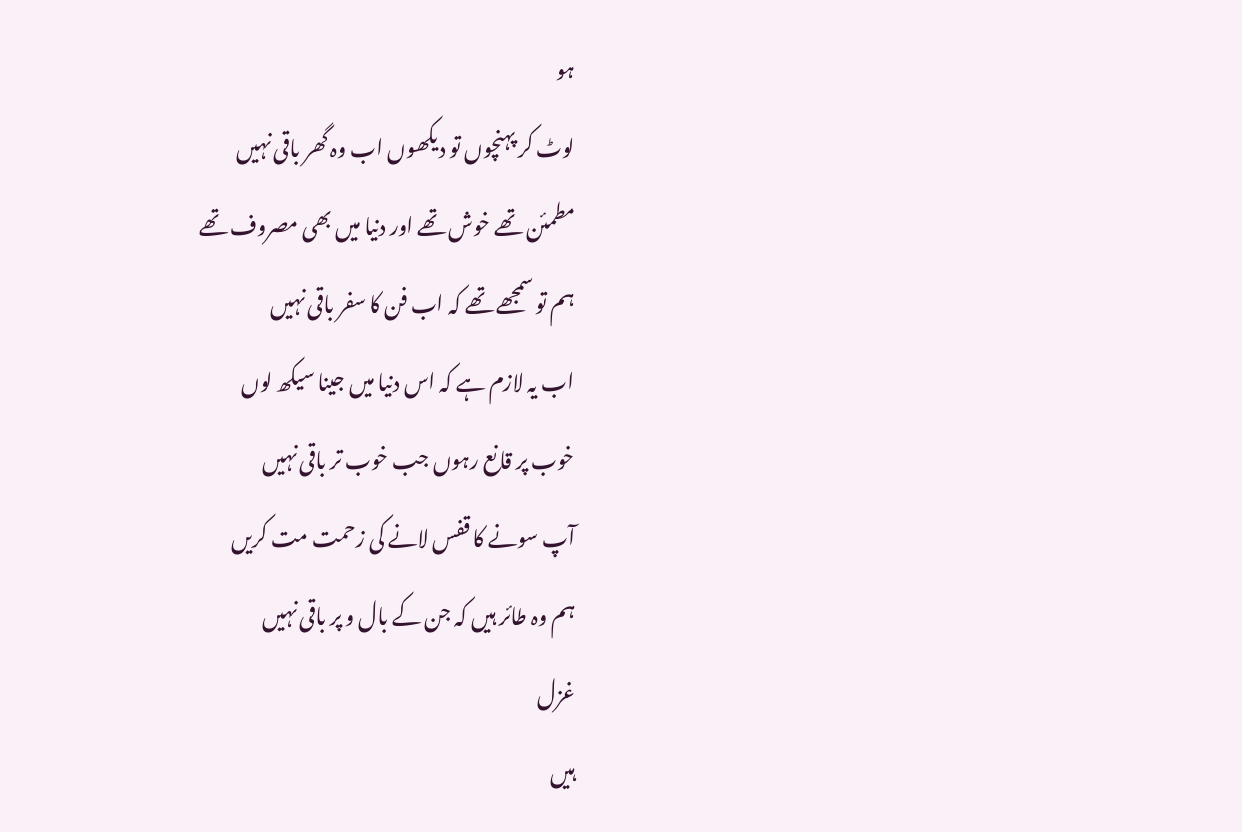ہو
لوٹ کر پہنچوں تو دیکھوں اب وہ گھر باقی نہیں
مطمئن تھے خوش تھے اور دنیا میں بھی مصروف تھے
ہم تو سمجھے تھے کہ اب فن کا سفر باقی نہیں
اب یہ لازم ہے کہ اس دنیا میں جینا سیکھ لوں
خوب پر قانع رہوں جب خوب تر باقی نہیں
آپ سونے کا قفس لانے کی زحمت مت کریں
ہم وہ طائر ہیں کہ جن کے بال و پر باقی نہیں
غزل
ہیں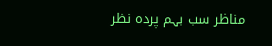مناظر سب بہم پردہ نظر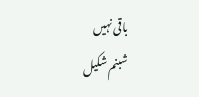باقی نہیں
شبنم شکیل